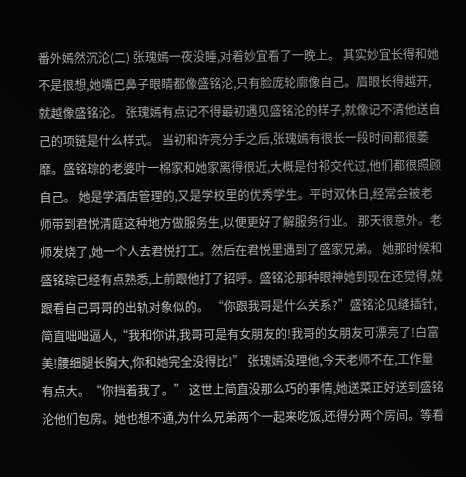番外嫣然沉沦(二) 张瑰嫣一夜没睡,对着妙宜看了一晚上。 其实妙宜长得和她不是很想,她嘴巴鼻子眼睛都像盛铭沦,只有脸庞轮廓像自己。眉眼长得越开,就越像盛铭沦。 张瑰嫣有点记不得最初遇见盛铭沦的样子,就像记不清他送自己的项链是什么样式。 当初和许亮分手之后,张瑰嫣有很长一段时间都很萎靡。盛铭琮的老婆叶一棉家和她家离得很近,大概是付祁交代过,他们都很照顾自己。 她是学酒店管理的,又是学校里的优秀学生。平时双休日,经常会被老师带到君悦清庭这种地方做服务生,以便更好了解服务行业。 那天很意外。老师发烧了,她一个人去君悦打工。然后在君悦里遇到了盛家兄弟。 她那时候和盛铭琮已经有点熟悉,上前跟他打了招呼。盛铭沦那种眼神她到现在还觉得,就跟看自己哥哥的出轨对象似的。 “你跟我哥是什么关系?”盛铭沦见缝插针,简直咄咄逼人,“我和你讲,我哥可是有女朋友的!我哥的女朋友可漂亮了!白富美!腰细腿长胸大,你和她完全没得比!” 张瑰嫣没理他,今天老师不在,工作量有点大。“你挡着我了。” 这世上简直没那么巧的事情,她送菜正好送到盛铭沦他们包房。她也想不通,为什么兄弟两个一起来吃饭,还得分两个房间。等看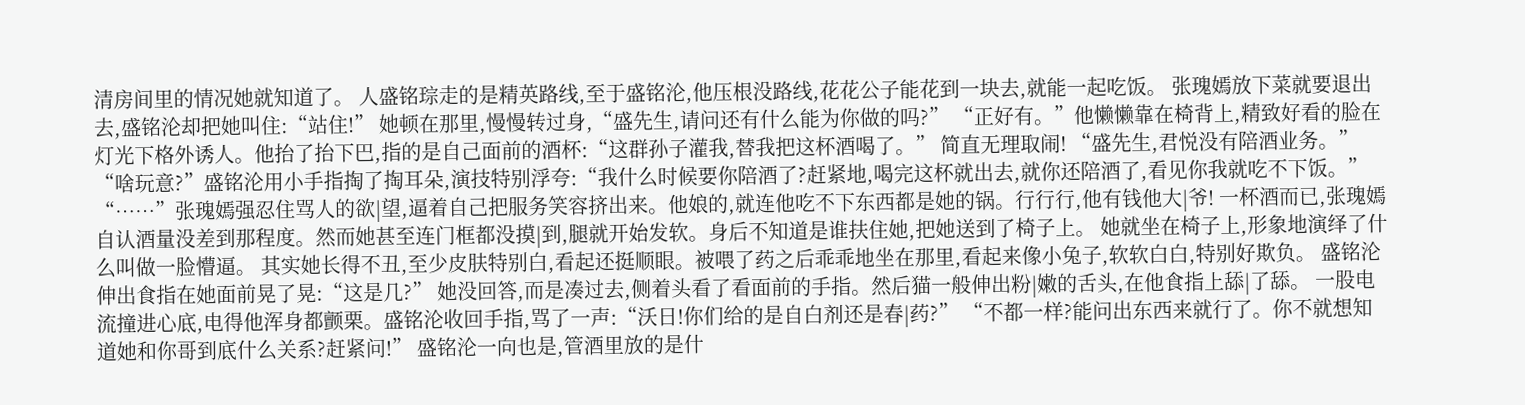清房间里的情况她就知道了。 人盛铭琮走的是精英路线,至于盛铭沦,他压根没路线,花花公子能花到一块去,就能一起吃饭。 张瑰嫣放下菜就要退出去,盛铭沦却把她叫住:“站住!” 她顿在那里,慢慢转过身,“盛先生,请问还有什么能为你做的吗?” “正好有。”他懒懒靠在椅背上,精致好看的脸在灯光下格外诱人。他抬了抬下巴,指的是自己面前的酒杯:“这群孙子灌我,替我把这杯酒喝了。” 简直无理取闹! “盛先生,君悦没有陪酒业务。” “啥玩意?”盛铭沦用小手指掏了掏耳朵,演技特别浮夸:“我什么时候要你陪酒了?赶紧地,喝完这杯就出去,就你还陪酒了,看见你我就吃不下饭。” “……”张瑰嫣强忍住骂人的欲|望,逼着自己把服务笑容挤出来。他娘的,就连他吃不下东西都是她的锅。行行行,他有钱他大|爷! 一杯酒而已,张瑰嫣自认酒量没差到那程度。然而她甚至连门框都没摸|到,腿就开始发软。身后不知道是谁扶住她,把她送到了椅子上。 她就坐在椅子上,形象地演绎了什么叫做一脸懵逼。 其实她长得不丑,至少皮肤特别白,看起还挺顺眼。被喂了药之后乖乖地坐在那里,看起来像小兔子,软软白白,特别好欺负。 盛铭沦伸出食指在她面前晃了晃:“这是几?” 她没回答,而是凑过去,侧着头看了看面前的手指。然后猫一般伸出粉|嫩的舌头,在他食指上舔|了舔。 一股电流撞进心底,电得他浑身都颤栗。盛铭沦收回手指,骂了一声:“沃日!你们给的是自白剂还是春|药?” “不都一样?能问出东西来就行了。你不就想知道她和你哥到底什么关系?赶紧问!” 盛铭沦一向也是,管酒里放的是什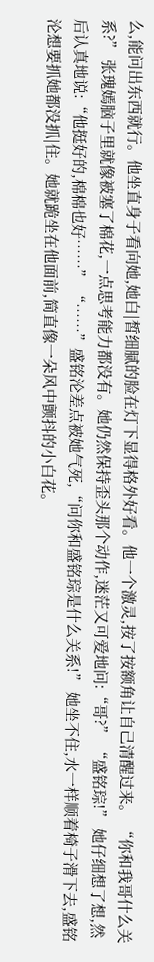么,能问出东西就行。他坐直身子看向她,她白|皙细腻的脸在灯下显得格外好看。他一个激灵,按了按额角让自己清醒过来。 “你和我哥什么关系?” 张瑰嫣脑子里就像被塞了棉花,一点思考能力都没有。她仍然保持歪头那个动作,迷茫又可爱地问:“哥?” “盛铭琮!” 她仔细想了想,然后认真地说:“他挺好的,棉棉也好……” “……”盛铭沦差点被她气死,“问你和盛铭琮是什么关系!” 她坐不住,水一样顺着椅子滑下去,盛铭沦想要抓她都没抓|住。她就跪坐在他面前,简直像一朵风中颤抖的小白花。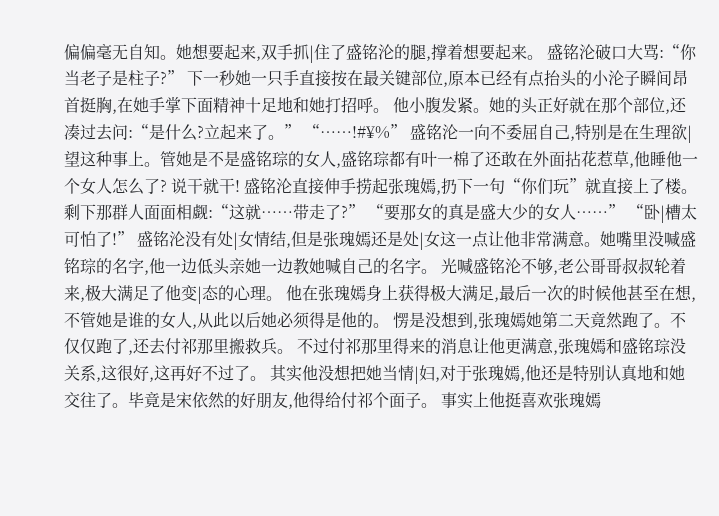偏偏毫无自知。她想要起来,双手抓|住了盛铭沦的腿,撑着想要起来。 盛铭沦破口大骂:“你当老子是柱子?” 下一秒她一只手直接按在最关键部位,原本已经有点抬头的小沦子瞬间昂首挺胸,在她手掌下面精神十足地和她打招呼。 他小腹发紧。她的头正好就在那个部位,还凑过去问:“是什么?立起来了。” “……!#¥%” 盛铭沦一向不委屈自己,特别是在生理欲|望这种事上。管她是不是盛铭琮的女人,盛铭琮都有叶一棉了还敢在外面拈花惹草,他睡他一个女人怎么了? 说干就干! 盛铭沦直接伸手捞起张瑰嫣,扔下一句“你们玩”就直接上了楼。 剩下那群人面面相觑:“这就……带走了?” “要那女的真是盛大少的女人……” “卧|槽太可怕了!” 盛铭沦没有处|女情结,但是张瑰嫣还是处|女这一点让他非常满意。她嘴里没喊盛铭琮的名字,他一边低头亲她一边教她喊自己的名字。 光喊盛铭沦不够,老公哥哥叔叔轮着来,极大满足了他变|态的心理。 他在张瑰嫣身上获得极大满足,最后一次的时候他甚至在想,不管她是谁的女人,从此以后她必须得是他的。 愣是没想到,张瑰嫣她第二天竟然跑了。不仅仅跑了,还去付祁那里搬救兵。 不过付祁那里得来的消息让他更满意,张瑰嫣和盛铭琮没关系,这很好,这再好不过了。 其实他没想把她当情|妇,对于张瑰嫣,他还是特别认真地和她交往了。毕竟是宋依然的好朋友,他得给付祁个面子。 事实上他挺喜欢张瑰嫣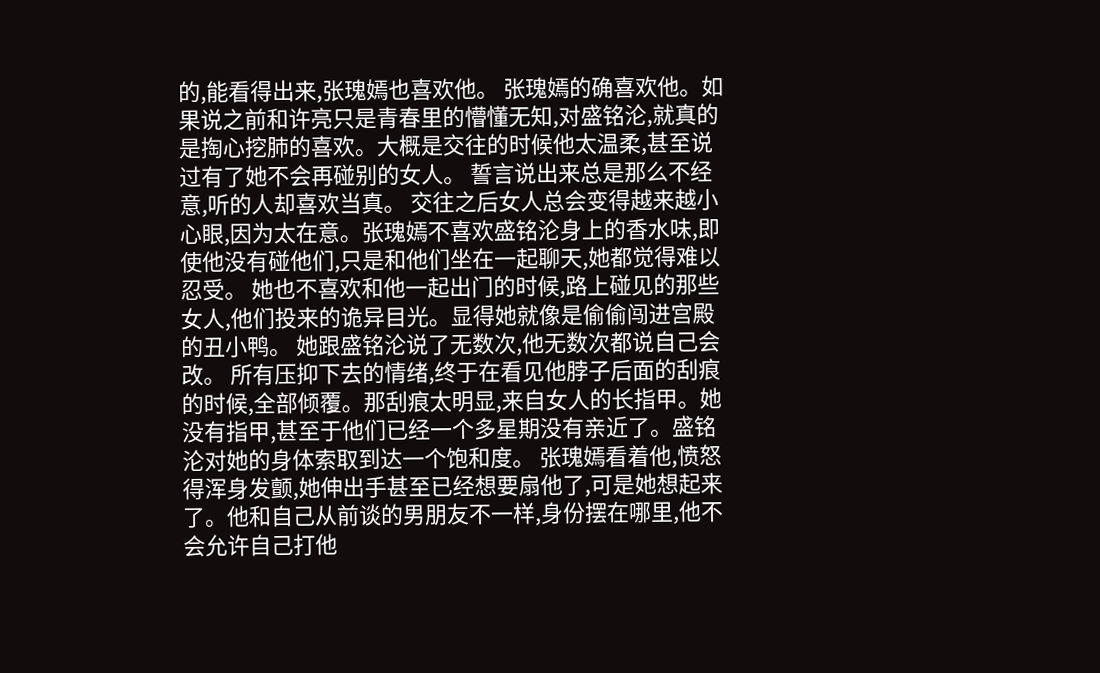的,能看得出来,张瑰嫣也喜欢他。 张瑰嫣的确喜欢他。如果说之前和许亮只是青春里的懵懂无知,对盛铭沦,就真的是掏心挖肺的喜欢。大概是交往的时候他太温柔,甚至说过有了她不会再碰别的女人。 誓言说出来总是那么不经意,听的人却喜欢当真。 交往之后女人总会变得越来越小心眼,因为太在意。张瑰嫣不喜欢盛铭沦身上的香水味,即使他没有碰他们,只是和他们坐在一起聊天,她都觉得难以忍受。 她也不喜欢和他一起出门的时候,路上碰见的那些女人,他们投来的诡异目光。显得她就像是偷偷闯进宫殿的丑小鸭。 她跟盛铭沦说了无数次,他无数次都说自己会改。 所有压抑下去的情绪,终于在看见他脖子后面的刮痕的时候,全部倾覆。那刮痕太明显,来自女人的长指甲。她没有指甲,甚至于他们已经一个多星期没有亲近了。盛铭沦对她的身体索取到达一个饱和度。 张瑰嫣看着他,愤怒得浑身发颤,她伸出手甚至已经想要扇他了,可是她想起来了。他和自己从前谈的男朋友不一样,身份摆在哪里,他不会允许自己打他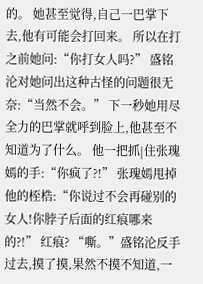的。 她甚至觉得,自己一巴掌下去,他有可能会打回来。 所以在打之前她问:“你打女人吗?” 盛铭沦对她问出这种古怪的问题很无奈:“当然不会。” 下一秒她用尽全力的巴掌就呼到脸上,他甚至不知道为了什么。 他一把抓|住张瑰嫣的手:“你疯了?!” 张瑰嫣甩掉他的桎梏:“你说过不会再碰别的女人!你脖子后面的红痕哪来的?!” 红痕? “嘶。”盛铭沦反手过去,摸了摸,果然不摸不知道,一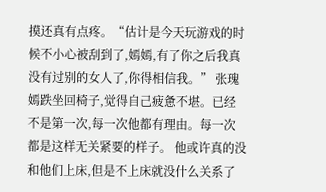摸还真有点疼。“估计是今天玩游戏的时候不小心被刮到了,嫣嫣,有了你之后我真没有过别的女人了,你得相信我。” 张瑰嫣跌坐回椅子,觉得自己疲惫不堪。已经不是第一次,每一次他都有理由。每一次都是这样无关紧要的样子。 他或许真的没和他们上床,但是不上床就没什么关系了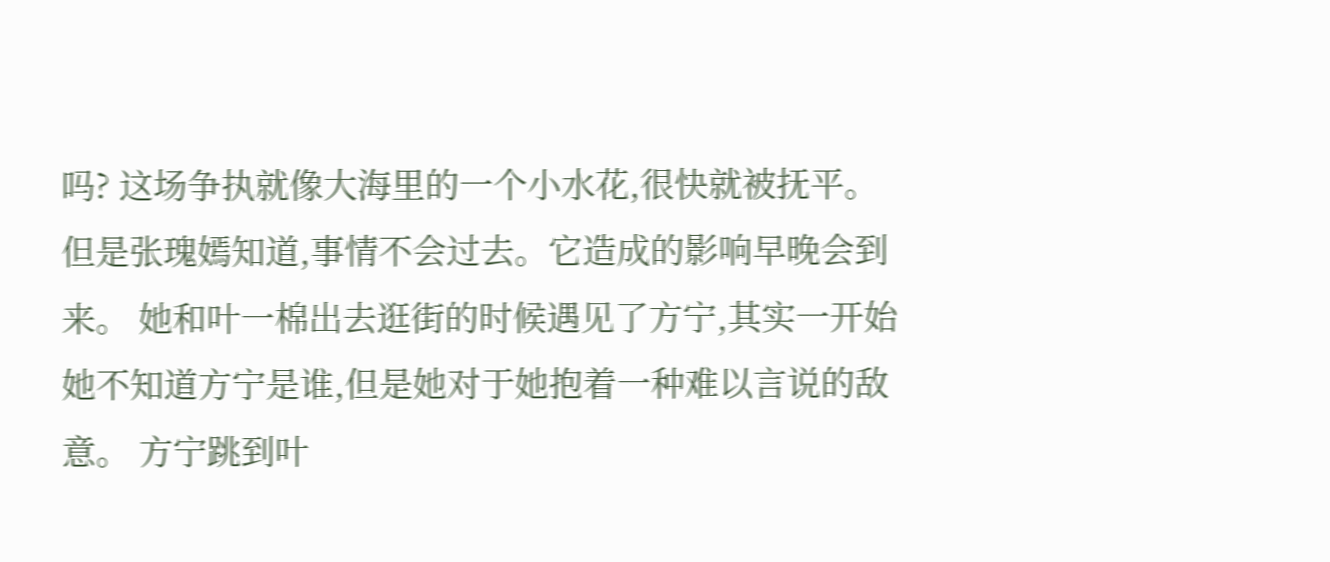吗? 这场争执就像大海里的一个小水花,很快就被抚平。但是张瑰嫣知道,事情不会过去。它造成的影响早晚会到来。 她和叶一棉出去逛街的时候遇见了方宁,其实一开始她不知道方宁是谁,但是她对于她抱着一种难以言说的敌意。 方宁跳到叶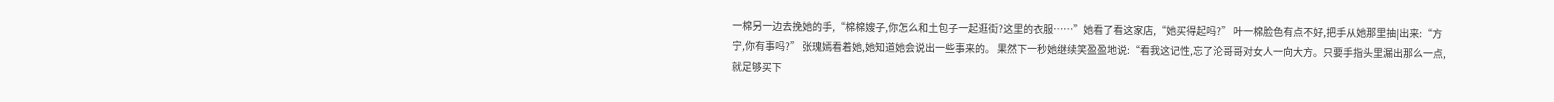一棉另一边去挽她的手,“棉棉嫂子,你怎么和土包子一起逛街?这里的衣服……”她看了看这家店,“她买得起吗?” 叶一棉脸色有点不好,把手从她那里抽|出来:“方宁,你有事吗?” 张瑰嫣看着她,她知道她会说出一些事来的。 果然下一秒她继续笑盈盈地说:“看我这记性,忘了沦哥哥对女人一向大方。只要手指头里漏出那么一点,就足够买下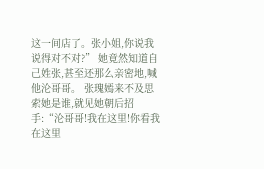这一间店了。张小姐,你说我说得对不对?” 她竟然知道自己姓张,甚至还那么亲密地,喊他沦哥哥。 张瑰嫣来不及思索她是谁,就见她朝后招手:“沦哥哥!我在这里!你看我在这里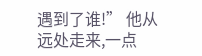遇到了谁!” 他从远处走来,一点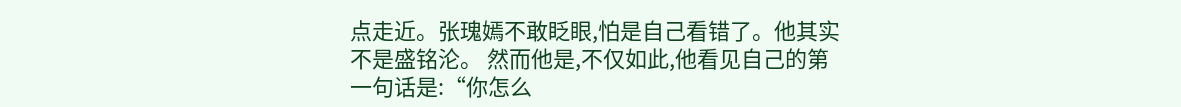点走近。张瑰嫣不敢眨眼,怕是自己看错了。他其实不是盛铭沦。 然而他是,不仅如此,他看见自己的第一句话是:“你怎么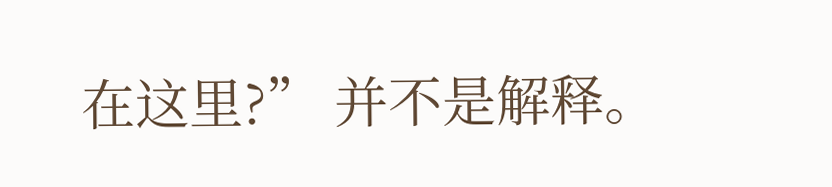在这里?” 并不是解释。